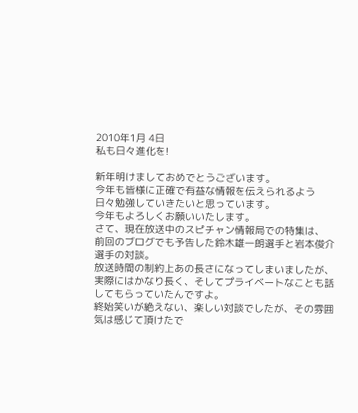2010年1月 4日
私も日々進化を!

新年明けましておめでとうございます。
今年も皆様に正確で有益な情報を伝えられるよう
日々勉強していきたいと思っています。
今年もよろしくお願いいたします。
さて、現在放送中のスピチャン情報局での特集は、
前回のブログでも予告した鈴木雄一朗選手と岩本俊介選手の対談。
放送時間の制約上あの長さになってしまいましたが、
実際にはかなり長く、そしてプライベートなことも話してもらっていたんですよ。
終始笑いが絶えない、楽しい対談でしたが、その雰囲気は感じて頂けたで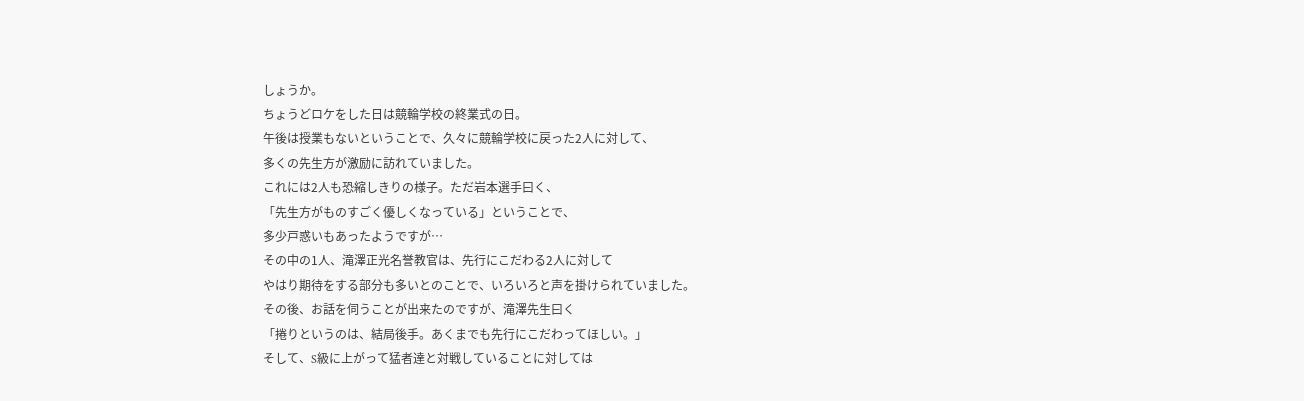しょうか。
ちょうどロケをした日は競輪学校の終業式の日。
午後は授業もないということで、久々に競輪学校に戻った2人に対して、
多くの先生方が激励に訪れていました。
これには2人も恐縮しきりの様子。ただ岩本選手曰く、
「先生方がものすごく優しくなっている」ということで、
多少戸惑いもあったようですが…
その中の1人、滝澤正光名誉教官は、先行にこだわる2人に対して
やはり期待をする部分も多いとのことで、いろいろと声を掛けられていました。
その後、お話を伺うことが出来たのですが、滝澤先生曰く
「捲りというのは、結局後手。あくまでも先行にこだわってほしい。」
そして、S級に上がって猛者達と対戦していることに対しては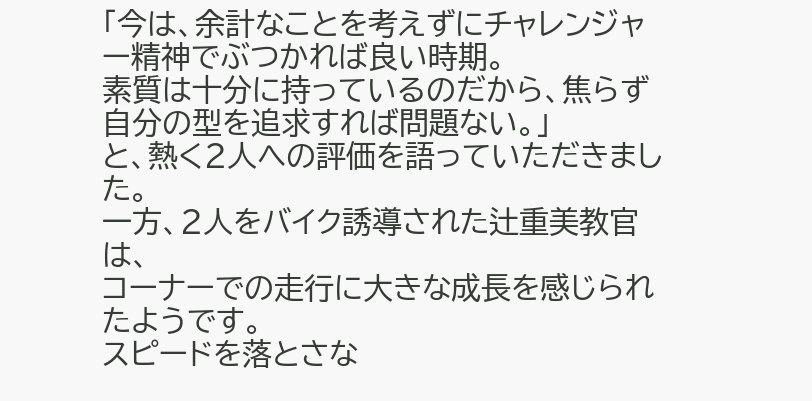「今は、余計なことを考えずにチャレンジャー精神でぶつかれば良い時期。
素質は十分に持っているのだから、焦らず自分の型を追求すれば問題ない。」
と、熱く2人への評価を語っていただきました。
一方、2人をバイク誘導された辻重美教官は、
コーナーでの走行に大きな成長を感じられたようです。
スピードを落とさな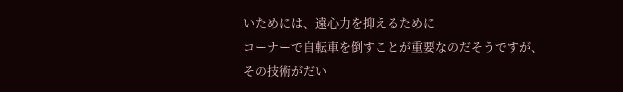いためには、遠心力を抑えるために
コーナーで自転車を倒すことが重要なのだそうですが、
その技術がだい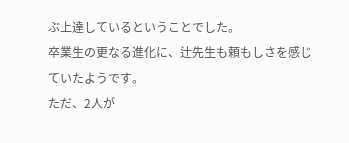ぶ上達しているということでした。
卒業生の更なる進化に、辻先生も頼もしさを感じていたようです。
ただ、2人が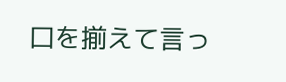口を揃えて言っ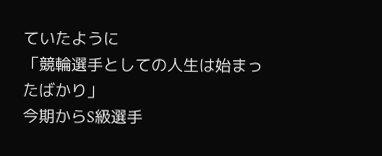ていたように
「競輪選手としての人生は始まったばかり」
今期からS級選手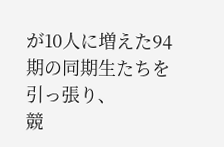が10人に増えた94期の同期生たちを引っ張り、
競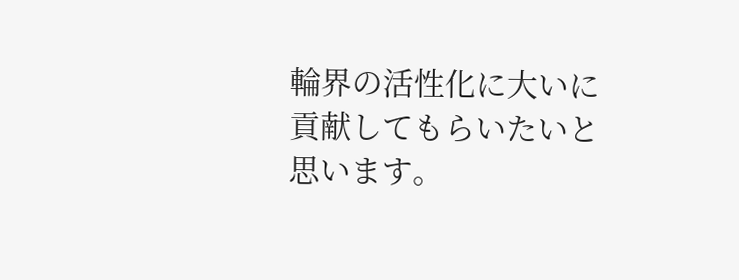輪界の活性化に大いに貢献してもらいたいと思います。